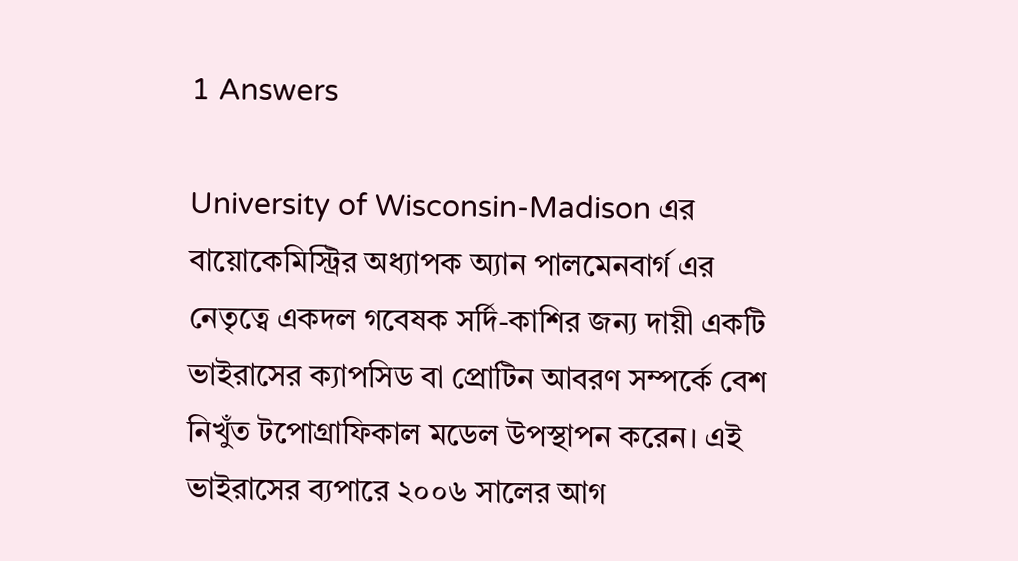1 Answers

University of Wisconsin-Madison এর বায়োকেমিস্ট্রির অধ্যাপক অ্যান পালমেনবার্গ এর নেতৃত্বে একদল গবেষক সর্দি-কাশির জন্য দায়ী একটি ভাইরাসের ক্যাপসিড বা প্রোটিন আবরণ সম্পর্কে বেশ নিখুঁত টপোগ্রাফিকাল মডেল উপস্থাপন করেন। এই ভাইরাসের ব্যপারে ২০০৬ সালের আগ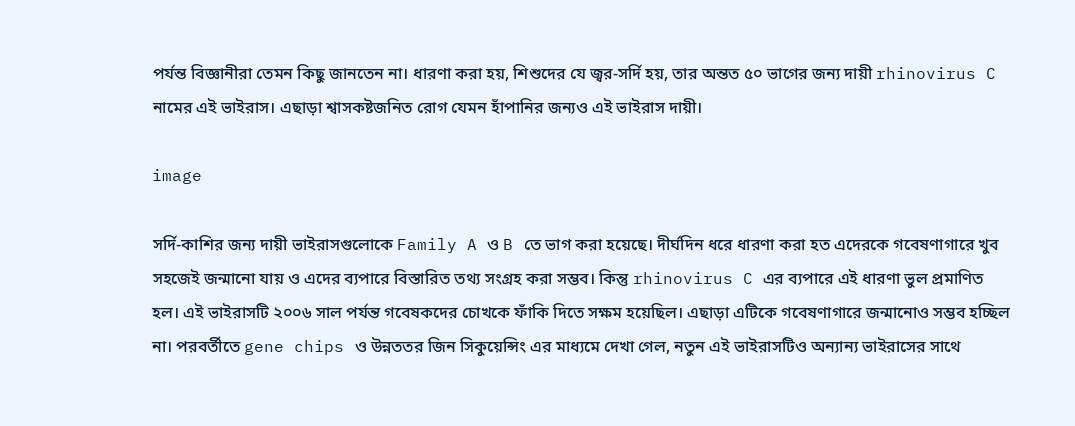পর্যন্ত বিজ্ঞানীরা তেমন কিছু জানতেন না। ধারণা করা হয়, শিশুদের যে জ্বর-সর্দি হয়, তার অন্তত ৫০ ভাগের জন্য দায়ী rhinovirus C নামের এই ভাইরাস। এছাড়া শ্বাসকষ্টজনিত রোগ যেমন হাঁপানির জন্যও এই ভাইরাস দায়ী।

image

সর্দি-কাশির জন্য দায়ী ভাইরাসগুলোকে Family A ও B তে ভাগ করা হয়েছে। দীর্ঘদিন ধরে ধারণা করা হত এদেরকে গবেষণাগারে খুব সহজেই জন্মানো যায় ও এদের ব্যপারে বিস্তারিত তথ্য সংগ্রহ করা সম্ভব। কিন্তু rhinovirus C এর ব্যপারে এই ধারণা ভুল প্রমাণিত হল। এই ভাইরাসটি ২০০৬ সাল পর্যন্ত গবেষকদের চোখকে ফাঁকি দিতে সক্ষম হয়েছিল। এছাড়া এটিকে গবেষণাগারে জন্মানোও সম্ভব হচ্ছিল না। পরবর্তীতে gene chips ও উন্নততর জিন সিকুয়েন্সিং এর মাধ্যমে দেখা গেল, নতুন এই ভাইরাসটিও অন্যান্য ভাইরাসের সাথে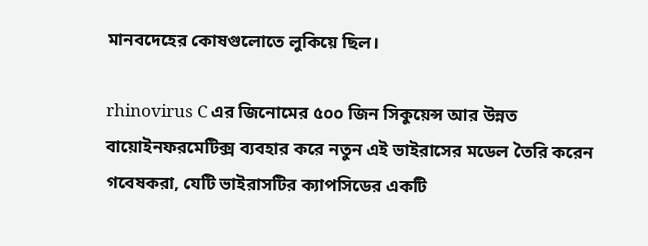মানবদেহের কোষগুলোতে লুকিয়ে ছিল।

rhinovirus C এর জিনোমের ৫০০ জিন সিকুয়েন্স আর উন্নত বায়োইনফরমেটিক্স ব্যবহার করে নতুন এই ভাইরাসের মডেল তৈরি করেন গবেষকরা, যেটি ভাইরাসটির ক্যাপসিডের একটি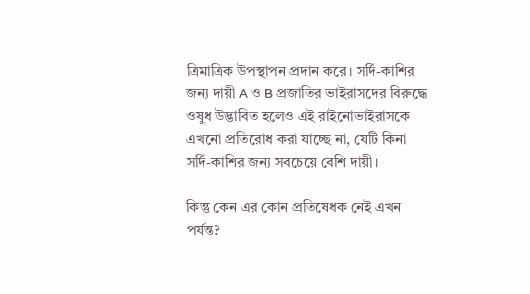ত্রিমাত্রিক উপস্থাপন প্রদান করে। সর্দি-কাশির জন্য দায়ী A ও B প্রজাতির ভাইরাসদের বিরুদ্ধে ওষুধ উদ্ভাবিত হলেও এই রাইনোভাইরাসকে এখনো প্রতিরোধ করা যাচ্ছে না, যেটি কিনা সর্দি-কাশির জন্য সবচেয়ে বেশি দায়ী।

কিন্তু কেন এর কোন প্রতিষেধক নেই এখন পর্যন্ত?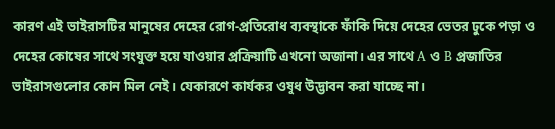কারণ এই ভাইরাসটির মানুষের দেহের রোগ-প্রতিরোধ ব্যবস্থাকে ফাঁকি দিয়ে দেহের ভেতর ঢুকে পড়া ও দেহের কোষের সাথে সংযুক্ত হয়ে যাওয়ার প্রক্রিয়াটি এখনো অজানা। এর সাথে A ও B প্রজাতির ভাইরাসগুলোর কোন মিল নেই। যেকারণে কার্যকর ওষুধ উদ্ভাবন করা যাচ্ছে না।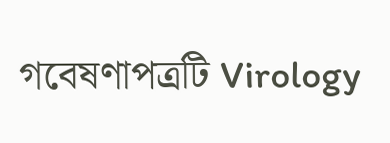গবেষণাপত্রটি Virology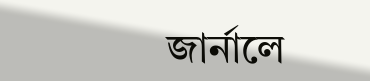জার্নালে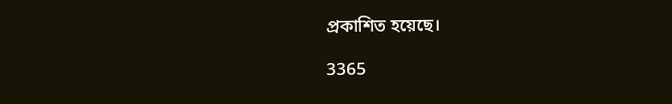প্রকাশিত হয়েছে।

3365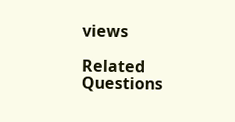views

Related Questions